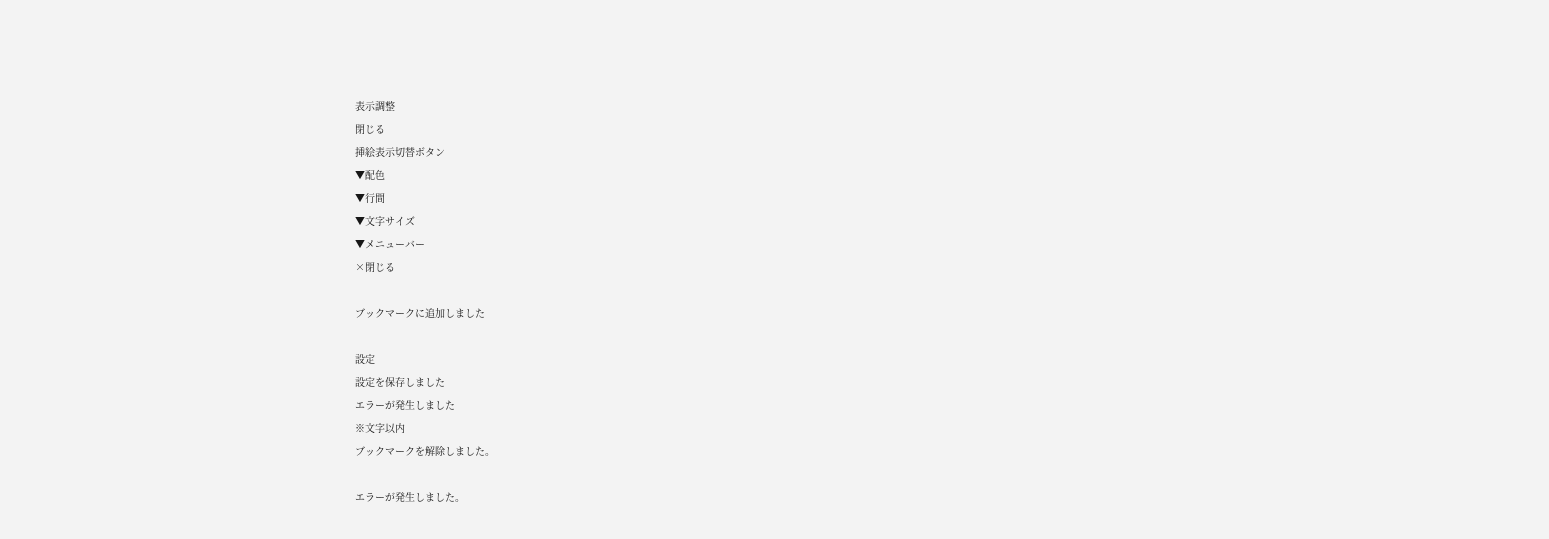表示調整
閉じる
挿絵表示切替ボタン
▼配色
▼行間
▼文字サイズ
▼メニューバー
×閉じる

ブックマークに追加しました

設定
設定を保存しました
エラーが発生しました
※文字以内
ブックマークを解除しました。

エラーが発生しました。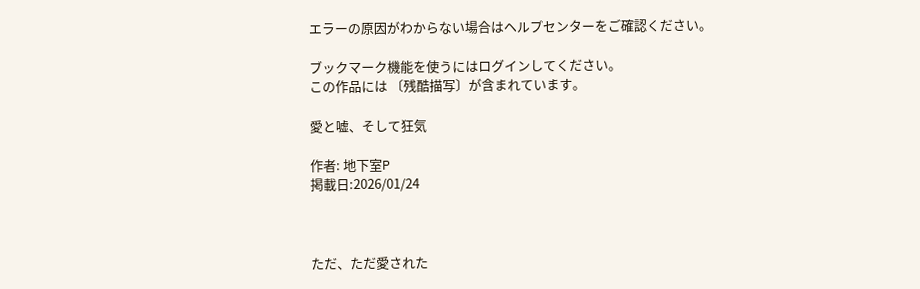エラーの原因がわからない場合はヘルプセンターをご確認ください。

ブックマーク機能を使うにはログインしてください。
この作品には 〔残酷描写〕が含まれています。

愛と嘘、そして狂気

作者: 地下室P
掲載日:2026/01/24



ただ、ただ愛された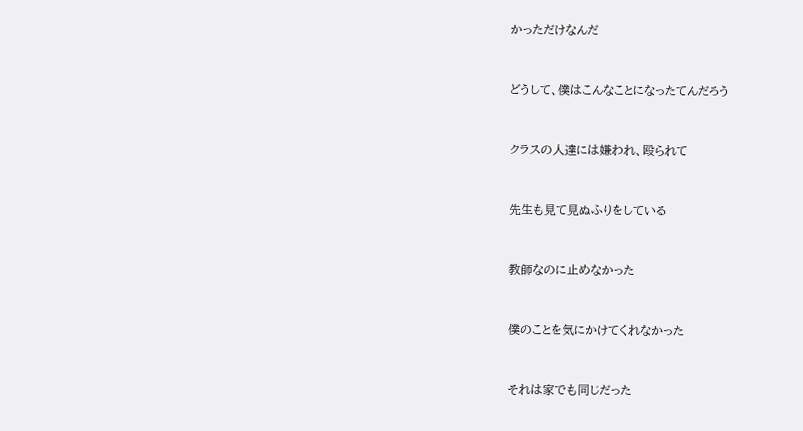かっただけなんだ


どうして、僕はこんなことになったてんだろう


クラスの人達には嫌われ、殴られて


先生も見て見ぬふりをしている


教師なのに止めなかった


僕のことを気にかけてくれなかった


それは家でも同じだった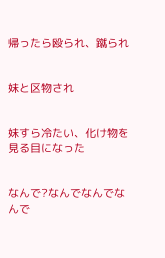帰ったら殴られ、蹴られ


妹と区物され


妹すら冷たい、化け物を見る目になった


なんで?なんでなんでなんで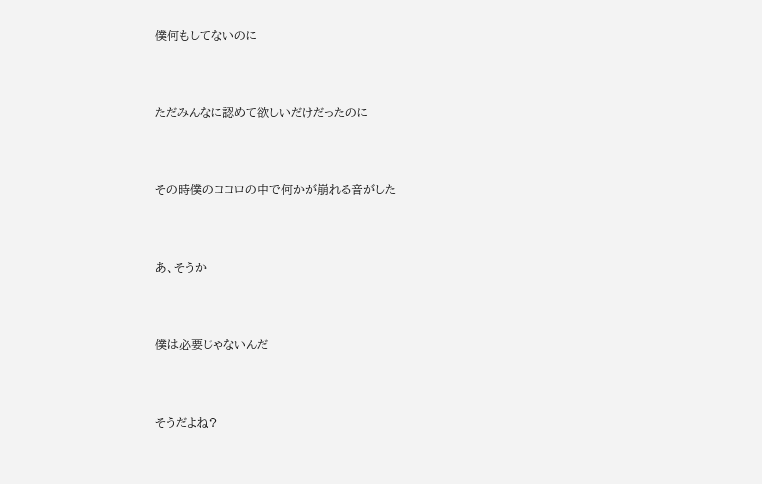僕何もしてないのに


ただみんなに認めて欲しいだけだったのに


その時僕のココロの中で何かが崩れる音がした


あ、そうか


僕は必要じゃないんだ


そうだよね?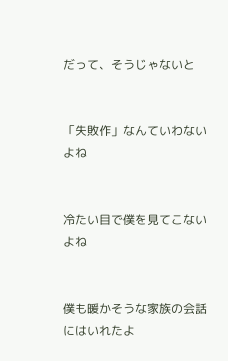だって、そうじゃないと


「失敗作」なんていわないよね


冷たい目で僕を見てこないよね


僕も暖かそうな家族の会話にはいれたよ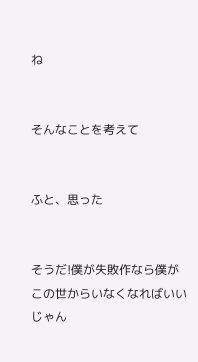ね


そんなことを考えて


ふと、思った


そうだ!僕が失敗作なら僕がこの世からいなくなればいいじゃん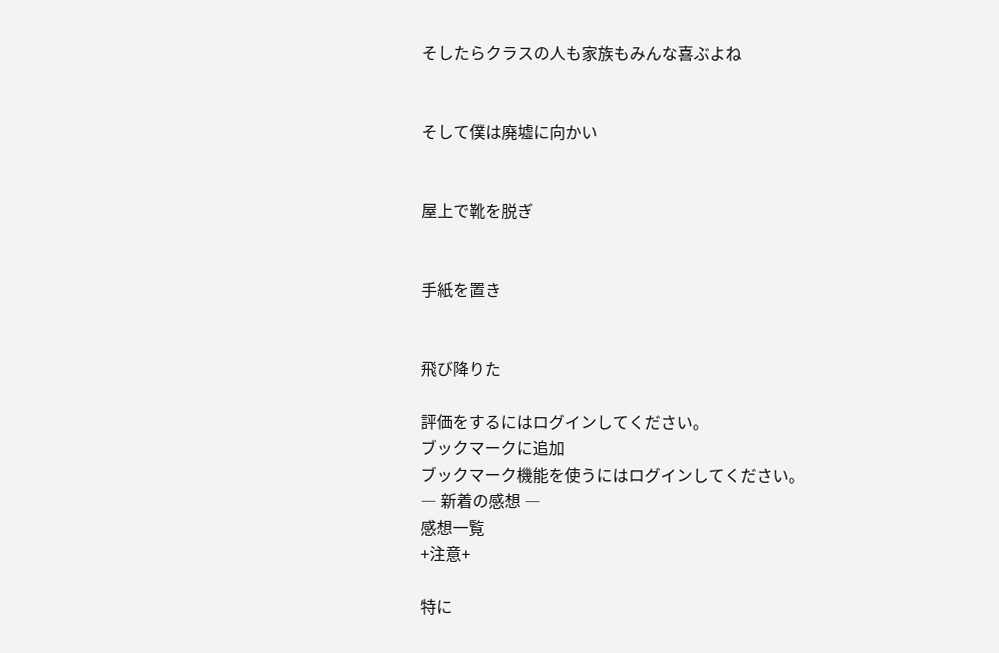そしたらクラスの人も家族もみんな喜ぶよね


そして僕は廃墟に向かい


屋上で靴を脱ぎ


手紙を置き


飛び降りた

評価をするにはログインしてください。
ブックマークに追加
ブックマーク機能を使うにはログインしてください。
― 新着の感想 ―
感想一覧
+注意+

特に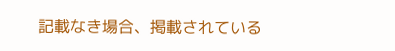記載なき場合、掲載されている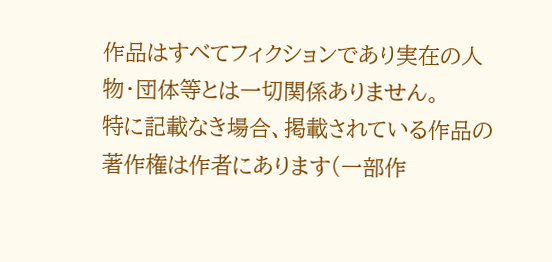作品はすべてフィクションであり実在の人物・団体等とは一切関係ありません。
特に記載なき場合、掲載されている作品の著作権は作者にあります(一部作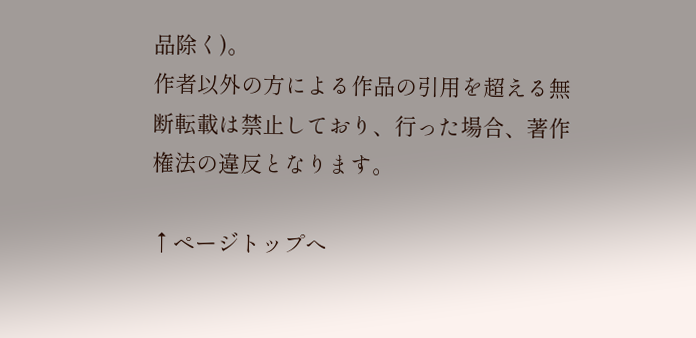品除く)。
作者以外の方による作品の引用を超える無断転載は禁止しており、行った場合、著作権法の違反となります。

↑ページトップへ